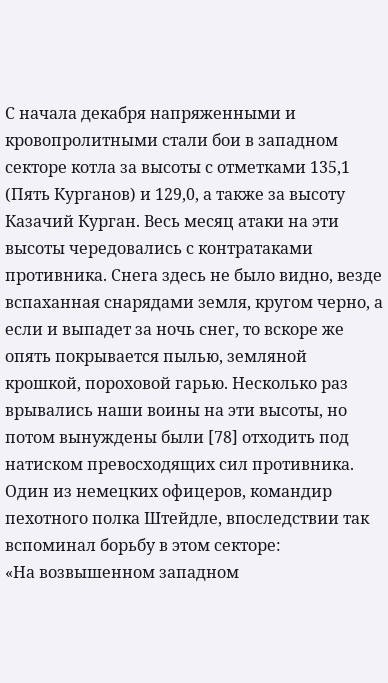С начала декабря напряженными и кровопролитными стали бои в западном секторе котла за высоты с отметками 135,1 (Пять Курганов) и 129,0, а также за высоту Казачий Курган. Весь месяц атаки на эти высоты чередовались с контратаками противника. Снега здесь не было видно, везде вспаханная снарядами земля, кругом черно, а если и выпадет за ночь снег, то вскоре же опять покрывается пылью, земляной крошкой, пороховой гарью. Несколько раз врывались наши воины на эти высоты, но потом вынуждены были [78] отходить под натиском превосходящих сил противника. Один из немецких офицеров, командир пехотного полка Штейдле, впоследствии так вспоминал борьбу в этом секторе:
«На возвышенном западном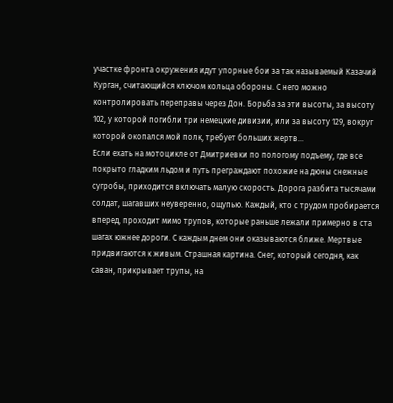участке фронта окружения идут упорные бои за так называемый Казачий Курган, считающийся ключом кольца обороны. С него можно контролировать переправы через Дон. Борьба за эти высоты, за высоту 102, у которой погибли три немецкие дивизии, или за высоту 129, вокруг которой окопался мой полк, требует больших жертв...
Если ехать на мотоцикле от Дмитриевки по пологому подъему, где все покрыто гладким льдом и путь преграждают похожие на дюны снежные сугробы, приходится включать малую скорость. Дорога разбита тысячами солдат, шагавших неуверенно, ощупью. Каждый, кто с трудом пробирается вперед, проходит мимо трупов, которые раньше лежали примерно в ста шагах южнее дороги. С каждым днем они оказываются ближе. Мертвые придвигаются к живым. Страшная картина. Снег, который сегодня, как саван, прикрывает трупы, на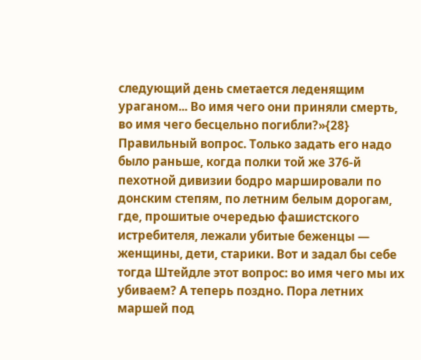следующий день сметается леденящим ураганом... Во имя чего они приняли смерть, во имя чего бесцельно погибли?»{28}
Правильный вопрос. Только задать его надо было раньше, когда полки той же 376-й пехотной дивизии бодро маршировали по донским степям, по летним белым дорогам, где, прошитые очередью фашистского истребителя, лежали убитые беженцы — женщины, дети, старики. Вот и задал бы себе тогда Штейдле этот вопрос: во имя чего мы их убиваем? А теперь поздно. Пора летних маршей под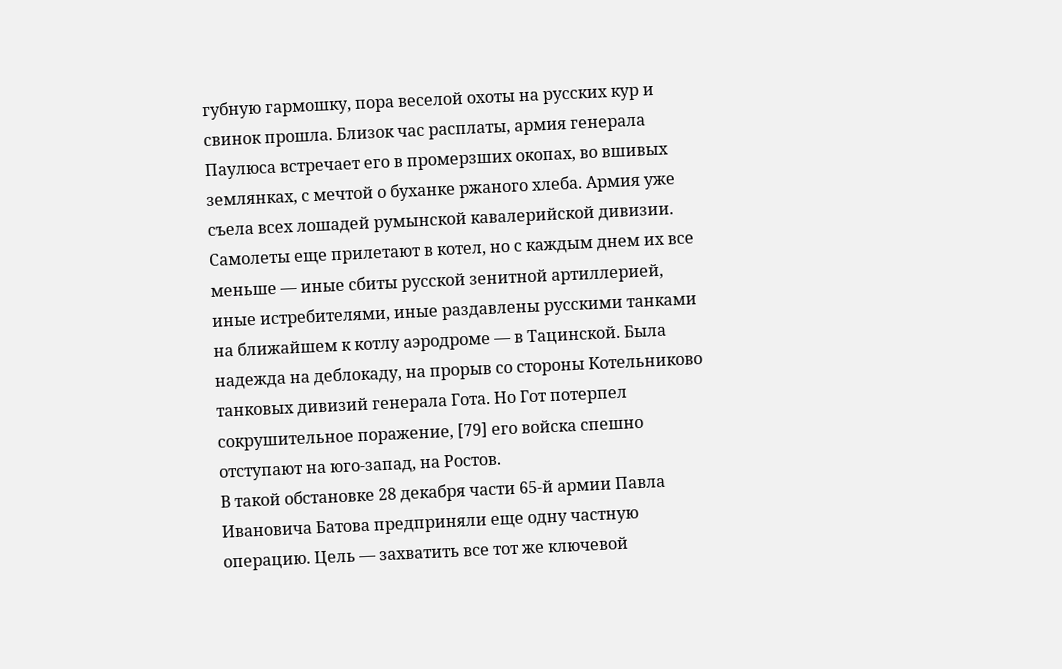губную гармошку, пора веселой охоты на русских кур и свинок прошла. Близок час расплаты, армия генерала Паулюса встречает его в промерзших окопах, во вшивых землянках, с мечтой о буханке ржаного хлеба. Армия уже съела всех лошадей румынской кавалерийской дивизии. Самолеты еще прилетают в котел, но с каждым днем их все меньше — иные сбиты русской зенитной артиллерией, иные истребителями, иные раздавлены русскими танками на ближайшем к котлу аэродроме — в Тацинской. Была надежда на деблокаду, на прорыв со стороны Котельниково танковых дивизий генерала Гота. Но Гот потерпел сокрушительное поражение, [79] его войска спешно отступают на юго-запад, на Ростов.
В такой обстановке 28 декабря части 65-й армии Павла Ивановича Батова предприняли еще одну частную операцию. Цель — захватить все тот же ключевой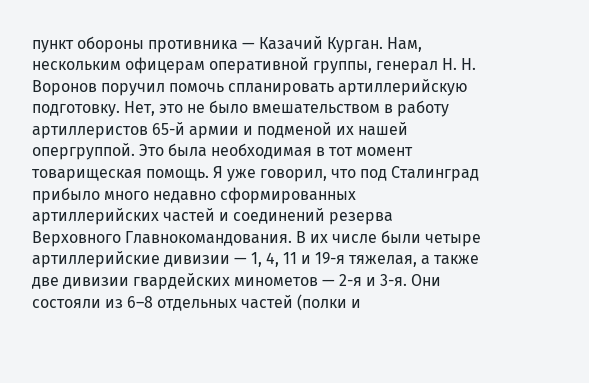пункт обороны противника — Казачий Курган. Нам, нескольким офицерам оперативной группы, генерал Н. Н. Воронов поручил помочь спланировать артиллерийскую подготовку. Нет, это не было вмешательством в работу артиллеристов 65-й армии и подменой их нашей опергруппой. Это была необходимая в тот момент товарищеская помощь. Я уже говорил, что под Сталинград прибыло много недавно сформированных артиллерийских частей и соединений резерва Верховного Главнокомандования. В их числе были четыре артиллерийские дивизии — 1, 4, 11 и 19-я тяжелая, а также две дивизии гвардейских минометов — 2-я и 3-я. Они состояли из 6–8 отдельных частей (полки и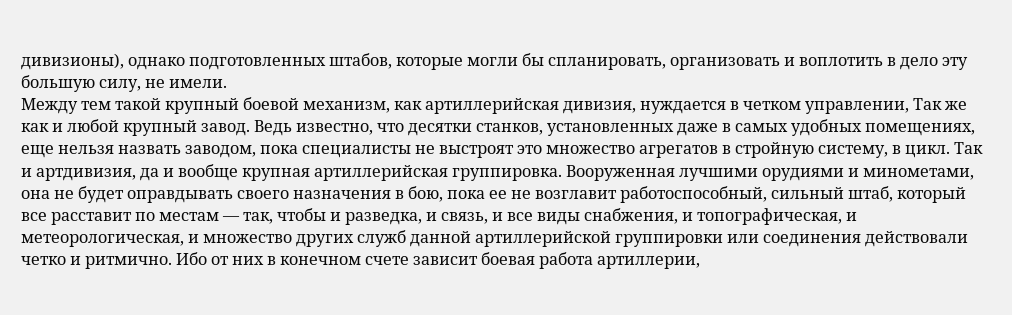дивизионы), однако подготовленных штабов, которые могли бы спланировать, организовать и воплотить в дело эту большую силу, не имели.
Между тем такой крупный боевой механизм, как артиллерийская дивизия, нуждается в четком управлении, Так же как и любой крупный завод. Ведь известно, что десятки станков, установленных даже в самых удобных помещениях, еще нельзя назвать заводом, пока специалисты не выстроят это множество агрегатов в стройную систему, в цикл. Так и артдивизия, да и вообще крупная артиллерийская группировка. Вооруженная лучшими орудиями и минометами, она не будет оправдывать своего назначения в бою, пока ее не возглавит работоспособный, сильный штаб, который все расставит по местам — так, чтобы и разведка, и связь, и все виды снабжения, и топографическая, и метеорологическая, и множество других служб данной артиллерийской группировки или соединения действовали четко и ритмично. Ибо от них в конечном счете зависит боевая работа артиллерии,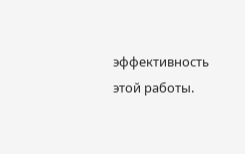эффективность этой работы.